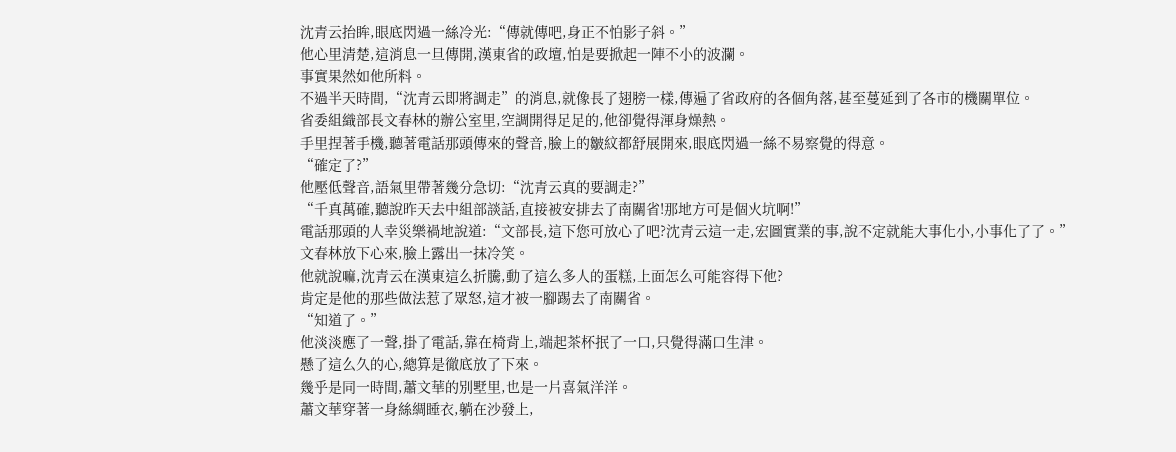沈青云抬眸,眼底閃過一絲冷光:“傳就傳吧,身正不怕影子斜。”
他心里清楚,這消息一旦傳開,漢東省的政壇,怕是要掀起一陣不小的波瀾。
事實果然如他所料。
不過半天時間,“沈青云即將調走”的消息,就像長了翅膀一樣,傳遍了省政府的各個角落,甚至蔓延到了各市的機關單位。
省委組織部長文春林的辦公室里,空調開得足足的,他卻覺得渾身燥熱。
手里捏著手機,聽著電話那頭傳來的聲音,臉上的皺紋都舒展開來,眼底閃過一絲不易察覺的得意。
“確定了?”
他壓低聲音,語氣里帶著幾分急切:“沈青云真的要調走?”
“千真萬確,聽說昨天去中組部談話,直接被安排去了南關省!那地方可是個火坑啊!”
電話那頭的人幸災樂禍地說道:“文部長,這下您可放心了吧?沈青云這一走,宏圖實業的事,說不定就能大事化小,小事化了了。”
文春林放下心來,臉上露出一抹冷笑。
他就說嘛,沈青云在漢東這么折騰,動了這么多人的蛋糕,上面怎么可能容得下他?
肯定是他的那些做法惹了眾怒,這才被一腳踢去了南關省。
“知道了。”
他淡淡應了一聲,掛了電話,靠在椅背上,端起茶杯抿了一口,只覺得滿口生津。
懸了這么久的心,總算是徹底放了下來。
幾乎是同一時間,蕭文華的別墅里,也是一片喜氣洋洋。
蕭文華穿著一身絲綢睡衣,躺在沙發上,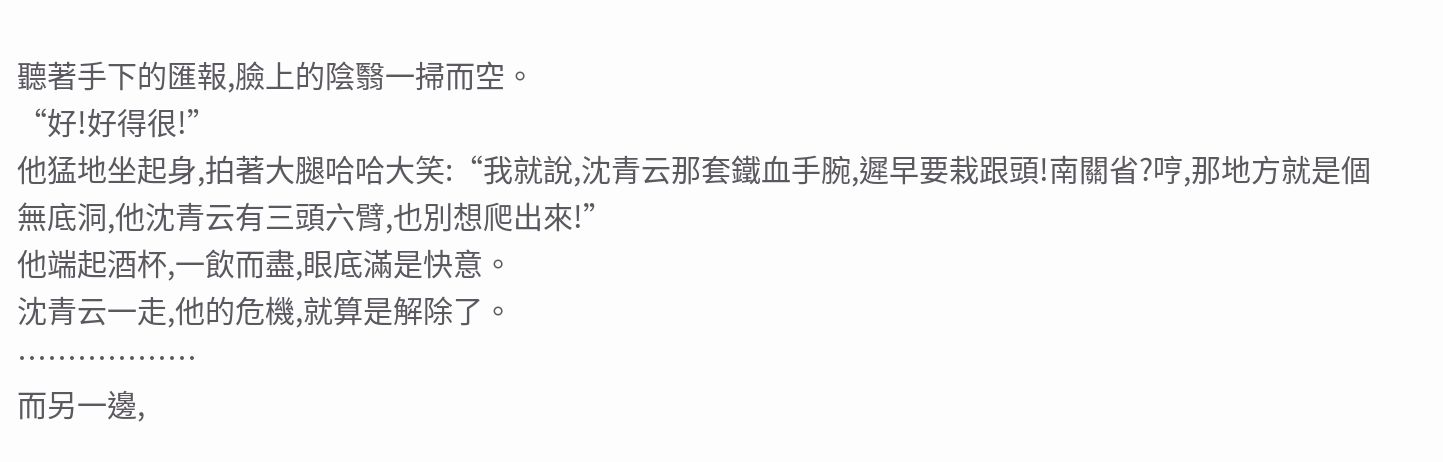聽著手下的匯報,臉上的陰翳一掃而空。
“好!好得很!”
他猛地坐起身,拍著大腿哈哈大笑:“我就說,沈青云那套鐵血手腕,遲早要栽跟頭!南關省?哼,那地方就是個無底洞,他沈青云有三頭六臂,也別想爬出來!”
他端起酒杯,一飲而盡,眼底滿是快意。
沈青云一走,他的危機,就算是解除了。
………………
而另一邊,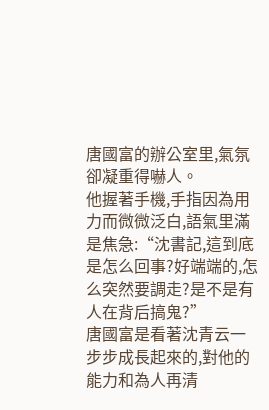唐國富的辦公室里,氣氛卻凝重得嚇人。
他握著手機,手指因為用力而微微泛白,語氣里滿是焦急:“沈書記,這到底是怎么回事?好端端的,怎么突然要調走?是不是有人在背后搞鬼?”
唐國富是看著沈青云一步步成長起來的,對他的能力和為人再清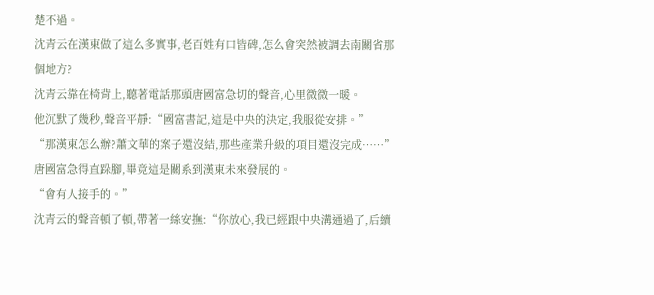楚不過。
沈青云在漢東做了這么多實事,老百姓有口皆碑,怎么會突然被調去南關省那個地方?
沈青云靠在椅背上,聽著電話那頭唐國富急切的聲音,心里微微一暖。
他沉默了幾秒,聲音平靜:“國富書記,這是中央的決定,我服從安排。”
“那漢東怎么辦?蕭文華的案子還沒結,那些產業升級的項目還沒完成……”
唐國富急得直跺腳,畢竟這是關系到漢東未來發展的。
“會有人接手的。”
沈青云的聲音頓了頓,帶著一絲安撫:“你放心,我已經跟中央溝通過了,后續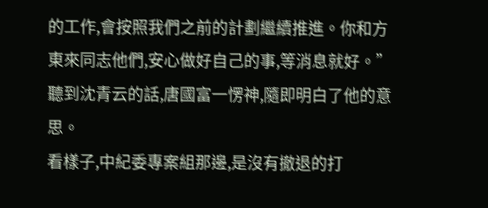的工作,會按照我們之前的計劃繼續推進。你和方東來同志他們,安心做好自己的事,等消息就好。”
聽到沈青云的話,唐國富一愣神,隨即明白了他的意思。
看樣子,中紀委專案組那邊,是沒有撤退的打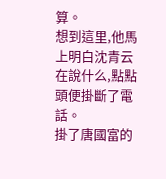算。
想到這里,他馬上明白沈青云在說什么,點點頭便掛斷了電話。
掛了唐國富的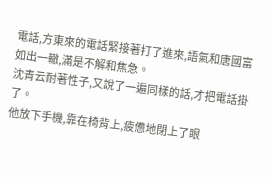電話,方東來的電話緊接著打了進來,語氣和唐國富如出一轍,滿是不解和焦急。
沈青云耐著性子,又說了一遍同樣的話,才把電話掛了。
他放下手機,靠在椅背上,疲憊地閉上了眼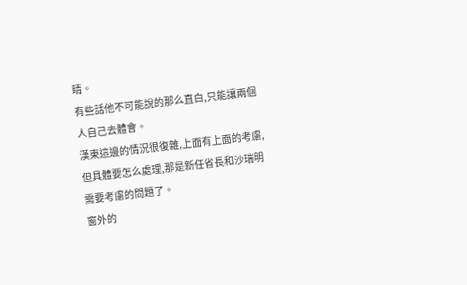睛。
有些話他不可能說的那么直白,只能讓兩個人自己去體會。
漢東這邊的情況很復雜,上面有上面的考慮,但具體要怎么處理,那是新任省長和沙瑞明需要考慮的問題了。
窗外的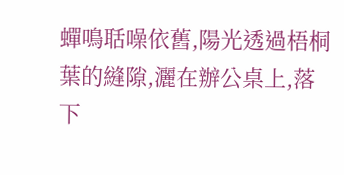蟬鳴聒噪依舊,陽光透過梧桐葉的縫隙,灑在辦公桌上,落下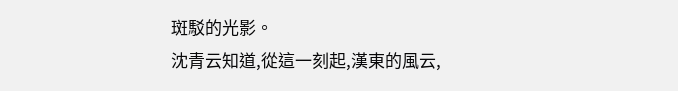斑駁的光影。
沈青云知道,從這一刻起,漢東的風云,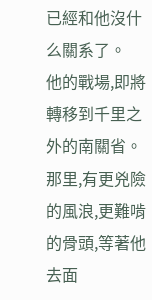已經和他沒什么關系了。
他的戰場,即將轉移到千里之外的南關省。
那里,有更兇險的風浪,更難啃的骨頭,等著他去面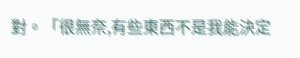對。「很無奈,有些東西不是我能決定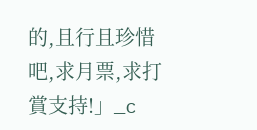的,且行且珍惜吧,求月票,求打賞支持!」_c